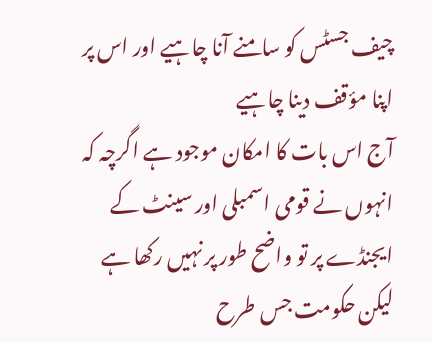چیف جسٹس کو سامنے آنا چاہیے اور اس پر اپنا مؤقف دینا چاہیے
آج اس بات کا امکان موجود ہے اگرچہ کہ انہوں نے قومی اسمبلی اور سینٹ کے ایجنڈے پر تو واضح طور پر نہیں رکھا ہے لیکن حکومت جس طرح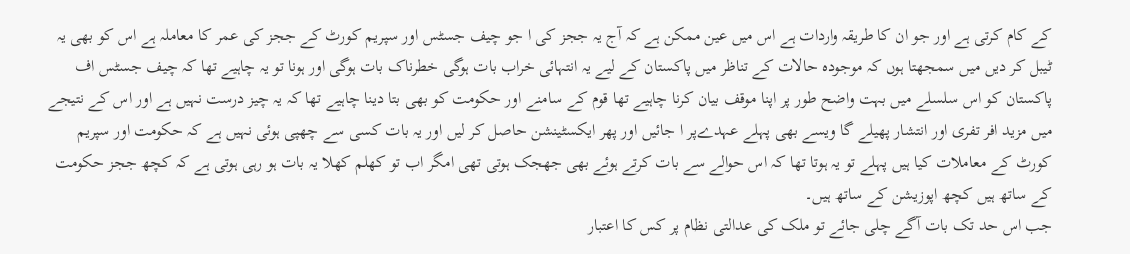کے کام کرتی ہے اور جو ان کا طریقہ واردات ہے اس میں عین ممکن ہے کہ آج یہ ججز کی ا جو چیف جسٹس اور سپریم کورٹ کے ججز کی عمر کا معاملہ ہے اس کو بھی یہ ٹیبل کر دیں میں سمجھتا ہوں کہ موجودہ حالات کے تناظر میں پاکستان کے لیے یہ انتہائی خراب بات ہوگی خطرناک بات ہوگی اور ہونا تو یہ چاہیے تھا کہ چیف جسٹس اف پاکستان کو اس سلسلے میں بہت واضح طور پر اپنا موقف بیان کرنا چاہیے تھا قوم کے سامنے اور حکومت کو بھی بتا دینا چاہیے تھا کہ یہ چیز درست نہیں ہے اور اس کے نتیجے میں مزید افر تفری اور انتشار پھیلے گا ویسے بھی پہلے عہدےپر ا جائیں اور پھر ایکسٹینشن حاصل کر لیں اور یہ بات کسی سے چھپی ہوئی نہیں ہے کہ حکومت اور سپریم کورٹ کے معاملات کیا ہیں پہلے تو یہ ہوتا تھا کہ اس حوالے سے بات کرتے ہوئے بھی جھجک ہوتی تھی امگر اب تو کھلم کھلا یہ بات ہو رہی ہوتی ہے کہ کچھ ججز حکومت کے ساتھ ہیں کچھ اپوزیشن کے ساتھ ہیں۔
جب اس حد تک بات آگے چلی جائے تو ملک کی عدالتی نظام پر کس کا اعتبار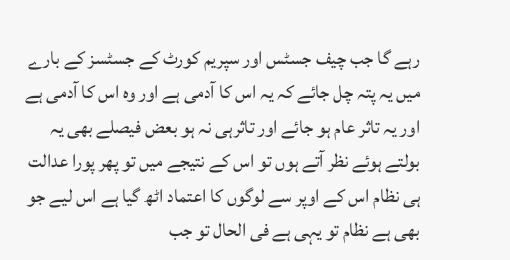رہے گا جب چیف جسٹس اور سپریم کورٹ کے جسٹسز کے بارے میں یہ پتہ چل جائے کہ یہ اس کا آدمی ہے اور وہ اس کا آدمی ہے اور یہ تاثر عام ہو جائے اور تاثرہی نہ ہو بعض فیصلے بھی یہ بولتے ہوئے نظر آتے ہوں تو اس کے نتیجے میں تو پھر پورا عدالت ہی نظام اس کے اوپر سے لوگوں کا اعتماد اٹھ گیا ہے اس لیے جو بھی ہے نظام تو یہی ہے فی الحال تو جب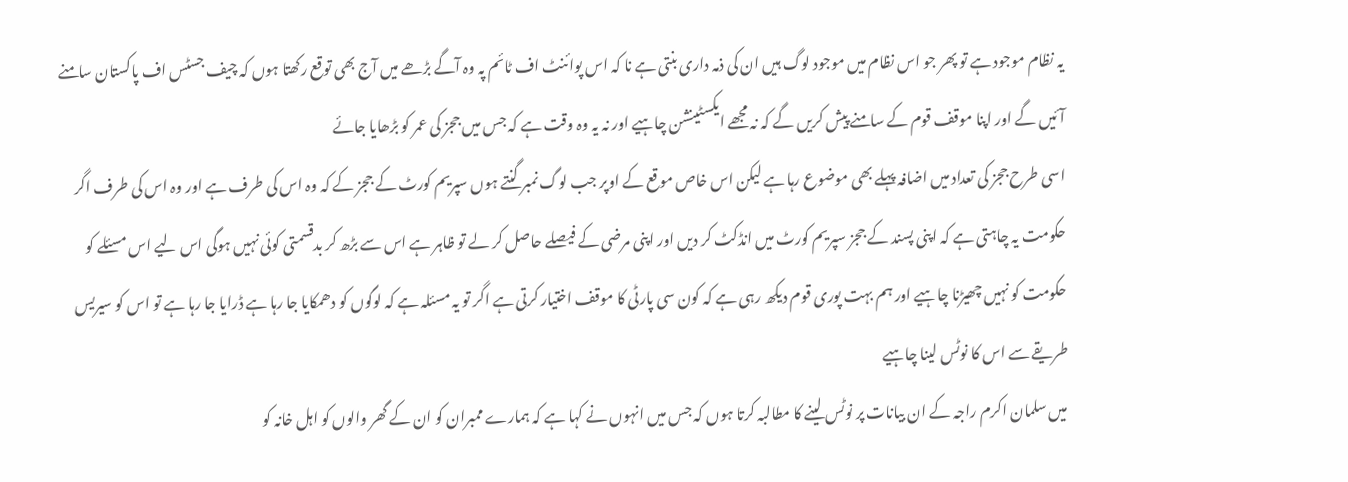یہ نظام موجود ہے تو پھر جو اس نظام میں موجود لوگ ہیں ان کی ذمہ داری بنتی ہے نا کہ اس پوائنٹ اف ٹائم پہ وہ آگے بڑھے میں آج بھی توقع رکھتا ہوں کہ چیف جسٹس اف پاکستان سامنے آئیں گے اور اپنا موقف قوم کے سامنے پیش کریں گے کہ نہ مجھے ایکسٹینشن چاہیے اور نہ یہ وہ وقت ہے کہ جس میں ججز کی عمر کو بڑھایا جائے
اسی طرح ججز کی تعداد میں اضافہ پہلے بھی موضوع رہا ہے لیکن اس خاص موقع کے اوپر جب لوگ نمبر گنتے ہوں سپریم کورٹ کے ججز کے کہ وہ اس کی طرف ہے اور وہ اس کی طرف اگر حکومت یہ چاہتی ہے کہ اپنی پسند کے ججز سپریم کورٹ میں انڈکٹ کر دیں اور اپنی مرضی کے فیصلے حاصل کر لے تو ظاہر ہے اس سے بڑھ کر بدقسمتی کوئی نہیں ہوگی اس لیے اس مسئلے کو حکومت کو نہیں چھیڑنا چاہیے اور ہم بہت پوری قوم دیکھ رہی ہے کہ کون سی پارٹی کا موقف اختیار کرتی ہے اگر تو یہ مسئلہ ہے کہ لوگوں کو دھمکایا جا رہا ہے ڈرایا جا رہا ہے تو اس کو سیریس طریقے سے اس کا نوٹس لینا چاہیے
میں سلمان اکرم راجہ کے ان بیانات پر نوٹس لینے کا مطالبہ کرتا ہوں کہ جس میں انہوں نے کہا ہے کہ ہمارے ممبران کو ان کے گھر والوں کو اہل خانہ کو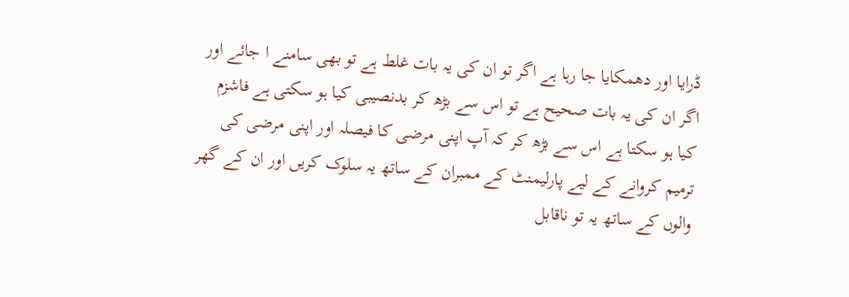ڈرایا اور دھمکایا جا رہا ہے اگر تو ان کی یہ بات غلط ہے تو بھی سامنے ا جائے اور اگر ان کی یہ بات صحیح ہے تو اس سے بڑھ کر بدنصیبی کیا ہو سکتی ہے فاشزم کیا ہو سکتا ہے اس سے بڑھ کر کہ آپ اپنی مرضی کا فیصلہ اور اپنی مرضی کی ترمیم کروانے کے لیے پارلیمنٹ کے ممبران کے ساتھ یہ سلوک کریں اور ان کے گھر والوں کے ساتھ یہ تو ناقابل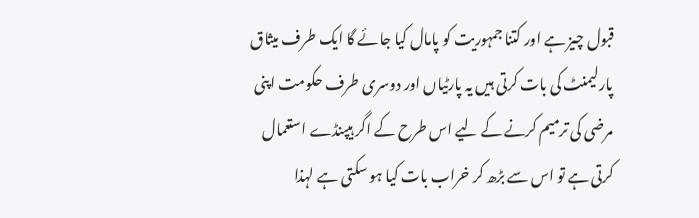قبول چیز ہے اور کتنا جمہوریت کو پامال کیا جائے گا ایک طرف میثاق پارلیمنٹ کی بات کرتی ہیں یہ پارٹیاں اور دوسری طرف حکومت اپنی مرضی کی ترمیم کرنے کے لیے اس طرح کے اگر ہیپنڈے استعمال کرتی ہے تو اس سے بڑھ کر خراب بات کیا ہو سکتی ہے لہذا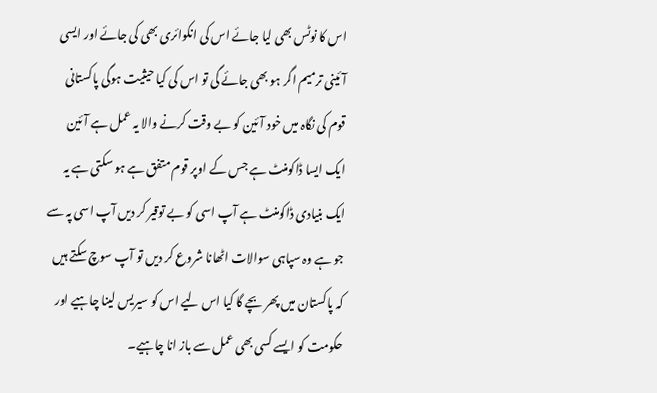اس کا نوٹس بھی لیا جائے اس کی انکوائری بھی کی جائے اور ایسی آئینی ترمیم اگر ہو بھی جائے گی تو اس کی کیا حیثیت ہوگی پاکستانی قوم کی نگاہ میں خود آئین کو بے وقت کرنے والا یہ عمل ہے آئین ایک ایسا ڈاکومنٹ ہے جس کے اوپر قوم متفق ہے ہو سکتی ہے یہ ایک بنیادی ڈاکومنٹ ہے آپ اسی کو بے توقیر کر دیں آپ اسی پہ سے جو ہے وہ سپاہی سوالات اٹھانا شروع کر دیں تو آپ سوچ سکتے ہیں کہ پاکستان میں پھر بچے گا کیا اس لیے اس کو سیریس لینا چاہیے اور حکومت کو ایسے کسی بھی عمل سے باز انا چاہیے۔